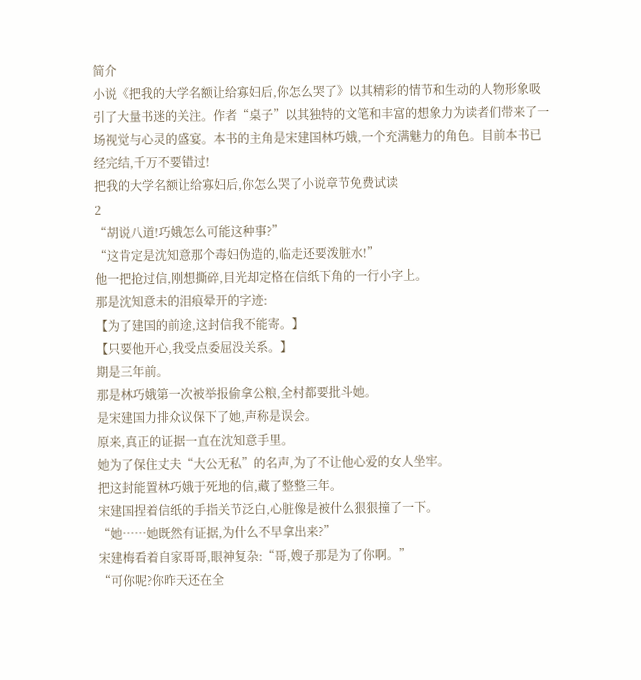简介
小说《把我的大学名额让给寡妇后,你怎么哭了》以其精彩的情节和生动的人物形象吸引了大量书迷的关注。作者“桌子”以其独特的文笔和丰富的想象力为读者们带来了一场视觉与心灵的盛宴。本书的主角是宋建国林巧娥,一个充满魅力的角色。目前本书已经完结,千万不要错过!
把我的大学名额让给寡妇后,你怎么哭了小说章节免费试读
2
“胡说八道!巧娥怎么可能这种事?”
“这肯定是沈知意那个毒妇伪造的,临走还要泼脏水!”
他一把抢过信,刚想撕碎,目光却定格在信纸下角的一行小字上。
那是沈知意未的泪痕晕开的字迹:
【为了建国的前途,这封信我不能寄。】
【只要他开心,我受点委屈没关系。】
期是三年前。
那是林巧娥第一次被举报偷拿公粮,全村都要批斗她。
是宋建国力排众议保下了她,声称是误会。
原来,真正的证据一直在沈知意手里。
她为了保住丈夫“大公无私”的名声,为了不让他心爱的女人坐牢。
把这封能置林巧娥于死地的信,藏了整整三年。
宋建国捏着信纸的手指关节泛白,心脏像是被什么狠狠撞了一下。
“她……她既然有证据,为什么不早拿出来?”
宋建梅看着自家哥哥,眼神复杂:“哥,嫂子那是为了你啊。”
“可你呢?你昨天还在全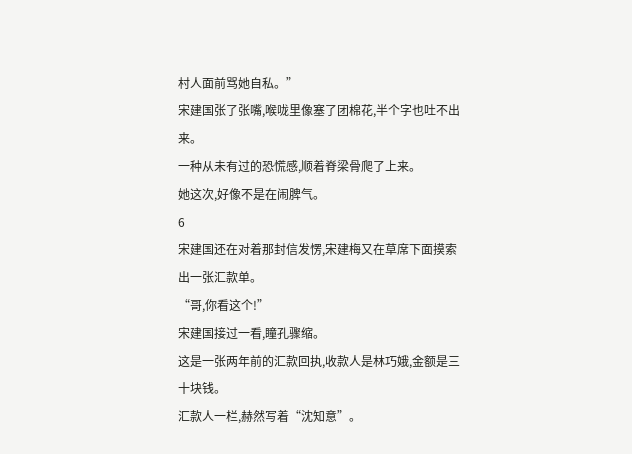村人面前骂她自私。”
宋建国张了张嘴,喉咙里像塞了团棉花,半个字也吐不出来。
一种从未有过的恐慌感,顺着脊梁骨爬了上来。
她这次,好像不是在闹脾气。
6
宋建国还在对着那封信发愣,宋建梅又在草席下面摸索出一张汇款单。
“哥,你看这个!”
宋建国接过一看,瞳孔骤缩。
这是一张两年前的汇款回执,收款人是林巧娥,金额是三十块钱。
汇款人一栏,赫然写着“沈知意”。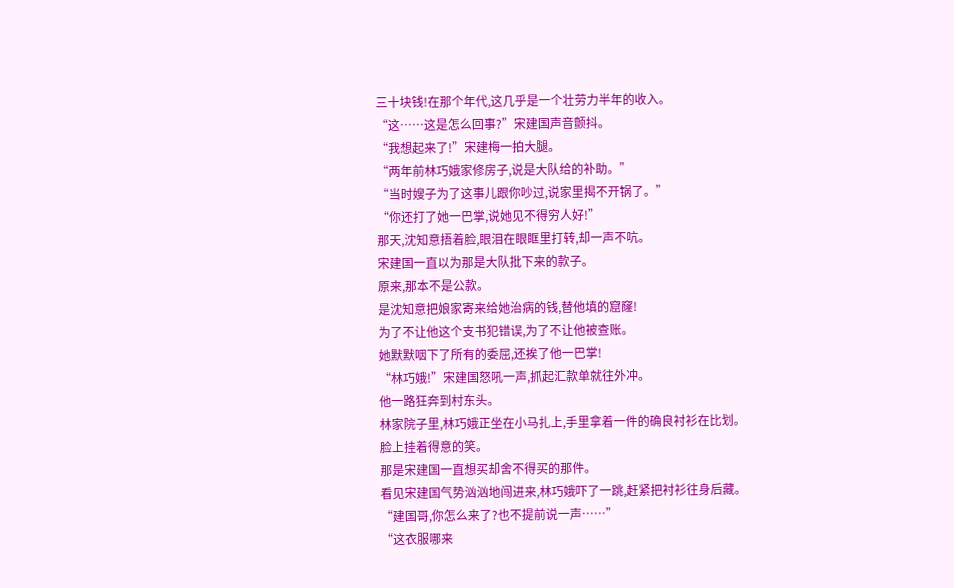三十块钱!在那个年代,这几乎是一个壮劳力半年的收入。
“这……这是怎么回事?”宋建国声音颤抖。
“我想起来了!”宋建梅一拍大腿。
“两年前林巧娥家修房子,说是大队给的补助。”
“当时嫂子为了这事儿跟你吵过,说家里揭不开锅了。”
“你还打了她一巴掌,说她见不得穷人好!”
那天,沈知意捂着脸,眼泪在眼眶里打转,却一声不吭。
宋建国一直以为那是大队批下来的款子。
原来,那本不是公款。
是沈知意把娘家寄来给她治病的钱,替他填的窟窿!
为了不让他这个支书犯错误,为了不让他被查账。
她默默咽下了所有的委屈,还挨了他一巴掌!
“林巧娥!”宋建国怒吼一声,抓起汇款单就往外冲。
他一路狂奔到村东头。
林家院子里,林巧娥正坐在小马扎上,手里拿着一件的确良衬衫在比划。
脸上挂着得意的笑。
那是宋建国一直想买却舍不得买的那件。
看见宋建国气势汹汹地闯进来,林巧娥吓了一跳,赶紧把衬衫往身后藏。
“建国哥,你怎么来了?也不提前说一声……”
“这衣服哪来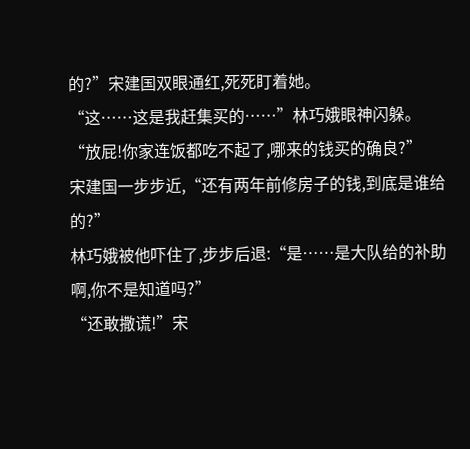的?”宋建国双眼通红,死死盯着她。
“这……这是我赶集买的……”林巧娥眼神闪躲。
“放屁!你家连饭都吃不起了,哪来的钱买的确良?”
宋建国一步步近,“还有两年前修房子的钱,到底是谁给的?”
林巧娥被他吓住了,步步后退:“是……是大队给的补助啊,你不是知道吗?”
“还敢撒谎!”宋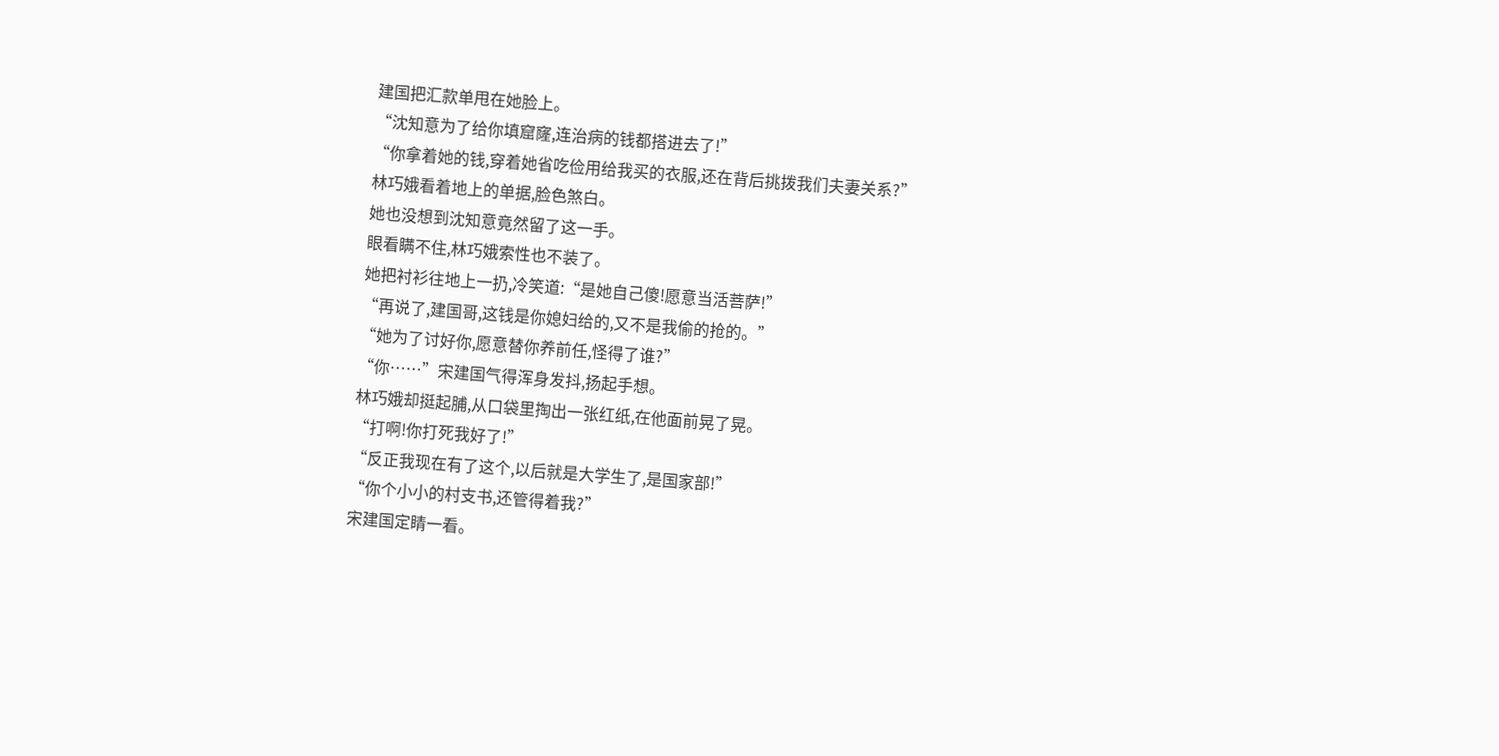建国把汇款单甩在她脸上。
“沈知意为了给你填窟窿,连治病的钱都搭进去了!”
“你拿着她的钱,穿着她省吃俭用给我买的衣服,还在背后挑拨我们夫妻关系?”
林巧娥看着地上的单据,脸色煞白。
她也没想到沈知意竟然留了这一手。
眼看瞒不住,林巧娥索性也不装了。
她把衬衫往地上一扔,冷笑道:“是她自己傻!愿意当活菩萨!”
“再说了,建国哥,这钱是你媳妇给的,又不是我偷的抢的。”
“她为了讨好你,愿意替你养前任,怪得了谁?”
“你……”宋建国气得浑身发抖,扬起手想。
林巧娥却挺起脯,从口袋里掏出一张红纸,在他面前晃了晃。
“打啊!你打死我好了!”
“反正我现在有了这个,以后就是大学生了,是国家部!”
“你个小小的村支书,还管得着我?”
宋建国定睛一看。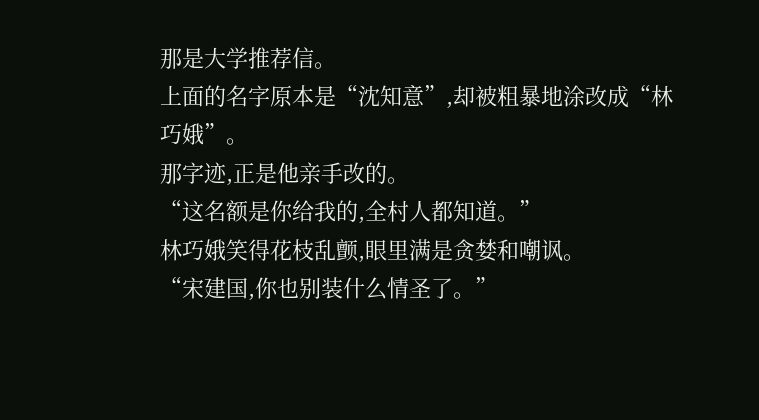那是大学推荐信。
上面的名字原本是“沈知意”,却被粗暴地涂改成“林巧娥”。
那字迹,正是他亲手改的。
“这名额是你给我的,全村人都知道。”
林巧娥笑得花枝乱颤,眼里满是贪婪和嘲讽。
“宋建国,你也别装什么情圣了。”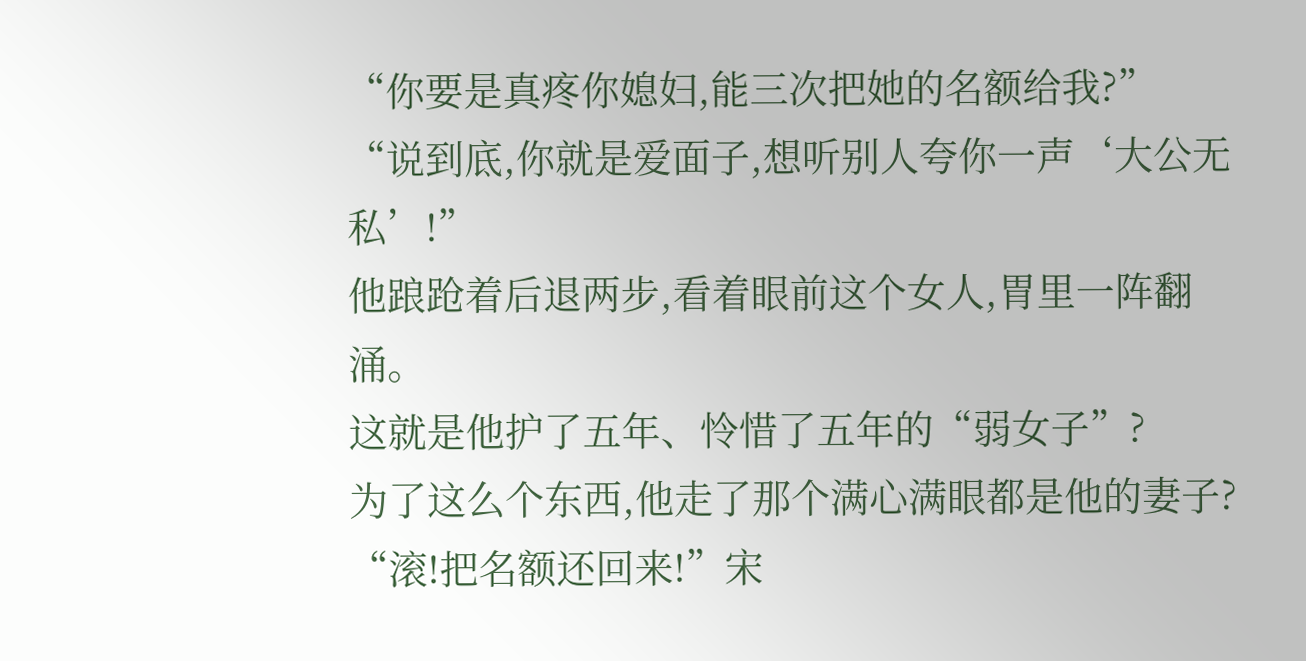“你要是真疼你媳妇,能三次把她的名额给我?”
“说到底,你就是爱面子,想听别人夸你一声‘大公无私’!”
他踉跄着后退两步,看着眼前这个女人,胃里一阵翻涌。
这就是他护了五年、怜惜了五年的“弱女子”?
为了这么个东西,他走了那个满心满眼都是他的妻子?
“滚!把名额还回来!”宋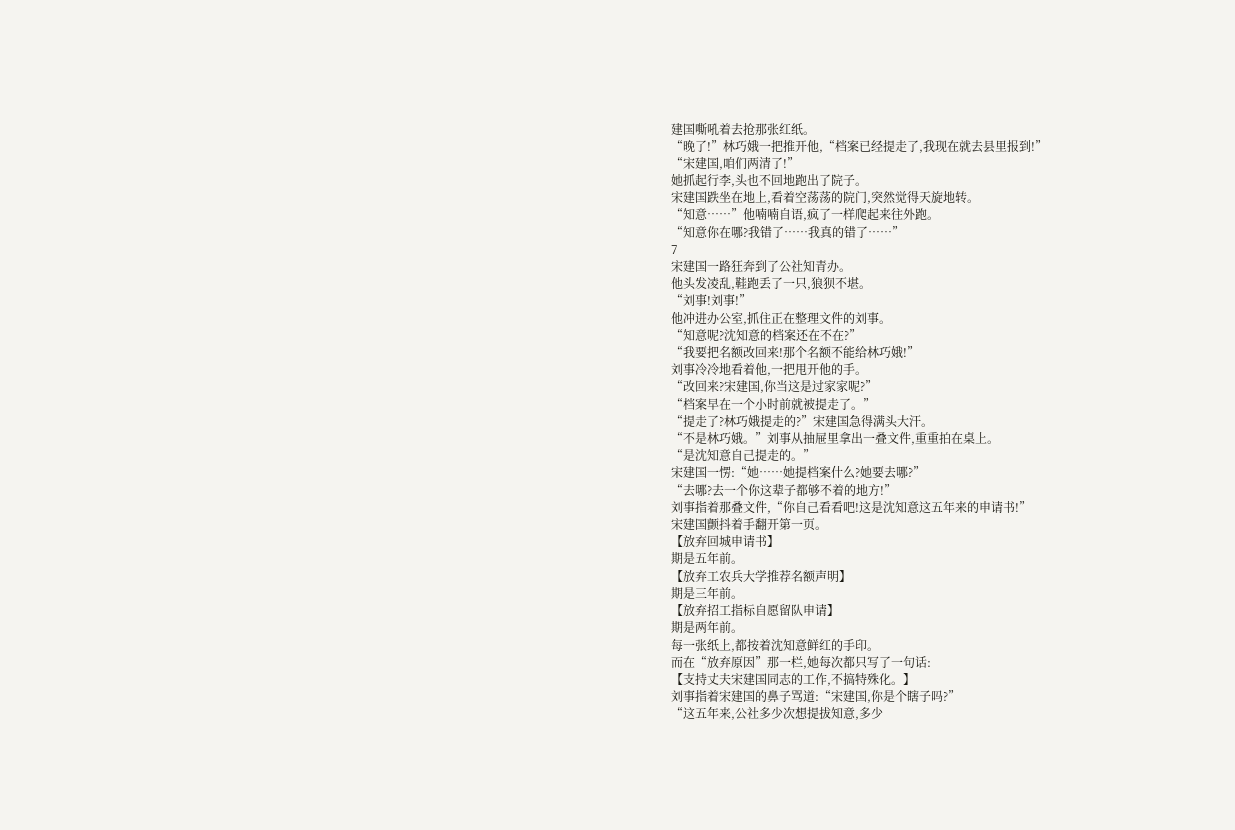建国嘶吼着去抢那张红纸。
“晚了!”林巧娥一把推开他,“档案已经提走了,我现在就去县里报到!”
“宋建国,咱们两清了!”
她抓起行李,头也不回地跑出了院子。
宋建国跌坐在地上,看着空荡荡的院门,突然觉得天旋地转。
“知意……”他喃喃自语,疯了一样爬起来往外跑。
“知意你在哪?我错了……我真的错了……”
7
宋建国一路狂奔到了公社知青办。
他头发凌乱,鞋跑丢了一只,狼狈不堪。
“刘事!刘事!”
他冲进办公室,抓住正在整理文件的刘事。
“知意呢?沈知意的档案还在不在?”
“我要把名额改回来!那个名额不能给林巧娥!”
刘事冷冷地看着他,一把甩开他的手。
“改回来?宋建国,你当这是过家家呢?”
“档案早在一个小时前就被提走了。”
“提走了?林巧娥提走的?”宋建国急得满头大汗。
“不是林巧娥。”刘事从抽屉里拿出一叠文件,重重拍在桌上。
“是沈知意自己提走的。”
宋建国一愣:“她……她提档案什么?她要去哪?”
“去哪?去一个你这辈子都够不着的地方!”
刘事指着那叠文件,“你自己看看吧!这是沈知意这五年来的申请书!”
宋建国颤抖着手翻开第一页。
【放弃回城申请书】
期是五年前。
【放弃工农兵大学推荐名额声明】
期是三年前。
【放弃招工指标自愿留队申请】
期是两年前。
每一张纸上,都按着沈知意鲜红的手印。
而在“放弃原因”那一栏,她每次都只写了一句话:
【支持丈夫宋建国同志的工作,不搞特殊化。】
刘事指着宋建国的鼻子骂道:“宋建国,你是个瞎子吗?”
“这五年来,公社多少次想提拔知意,多少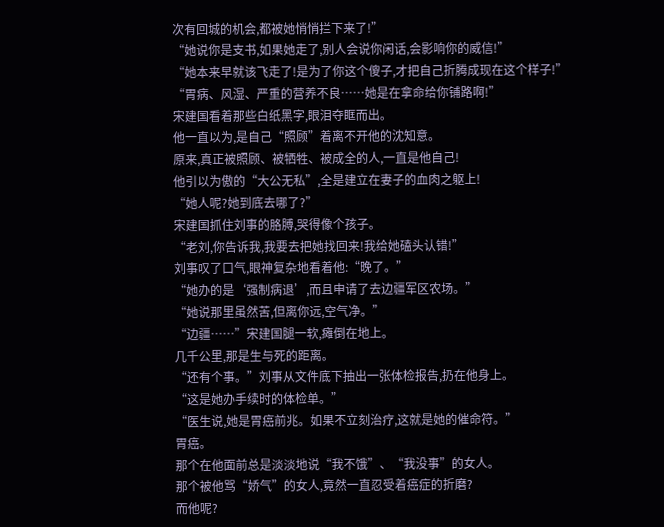次有回城的机会,都被她悄悄拦下来了!”
“她说你是支书,如果她走了,别人会说你闲话,会影响你的威信!”
“她本来早就该飞走了!是为了你这个傻子,才把自己折腾成现在这个样子!”
“胃病、风湿、严重的营养不良……她是在拿命给你铺路啊!”
宋建国看着那些白纸黑字,眼泪夺眶而出。
他一直以为,是自己“照顾”着离不开他的沈知意。
原来,真正被照顾、被牺牲、被成全的人,一直是他自己!
他引以为傲的“大公无私”,全是建立在妻子的血肉之躯上!
“她人呢?她到底去哪了?”
宋建国抓住刘事的胳膊,哭得像个孩子。
“老刘,你告诉我,我要去把她找回来!我给她磕头认错!”
刘事叹了口气,眼神复杂地看着他:“晚了。”
“她办的是‘强制病退’,而且申请了去边疆军区农场。”
“她说那里虽然苦,但离你远,空气净。”
“边疆……”宋建国腿一软,瘫倒在地上。
几千公里,那是生与死的距离。
“还有个事。”刘事从文件底下抽出一张体检报告,扔在他身上。
“这是她办手续时的体检单。”
“医生说,她是胃癌前兆。如果不立刻治疗,这就是她的催命符。”
胃癌。
那个在他面前总是淡淡地说“我不饿”、“我没事”的女人。
那个被他骂“娇气”的女人,竟然一直忍受着癌症的折磨?
而他呢?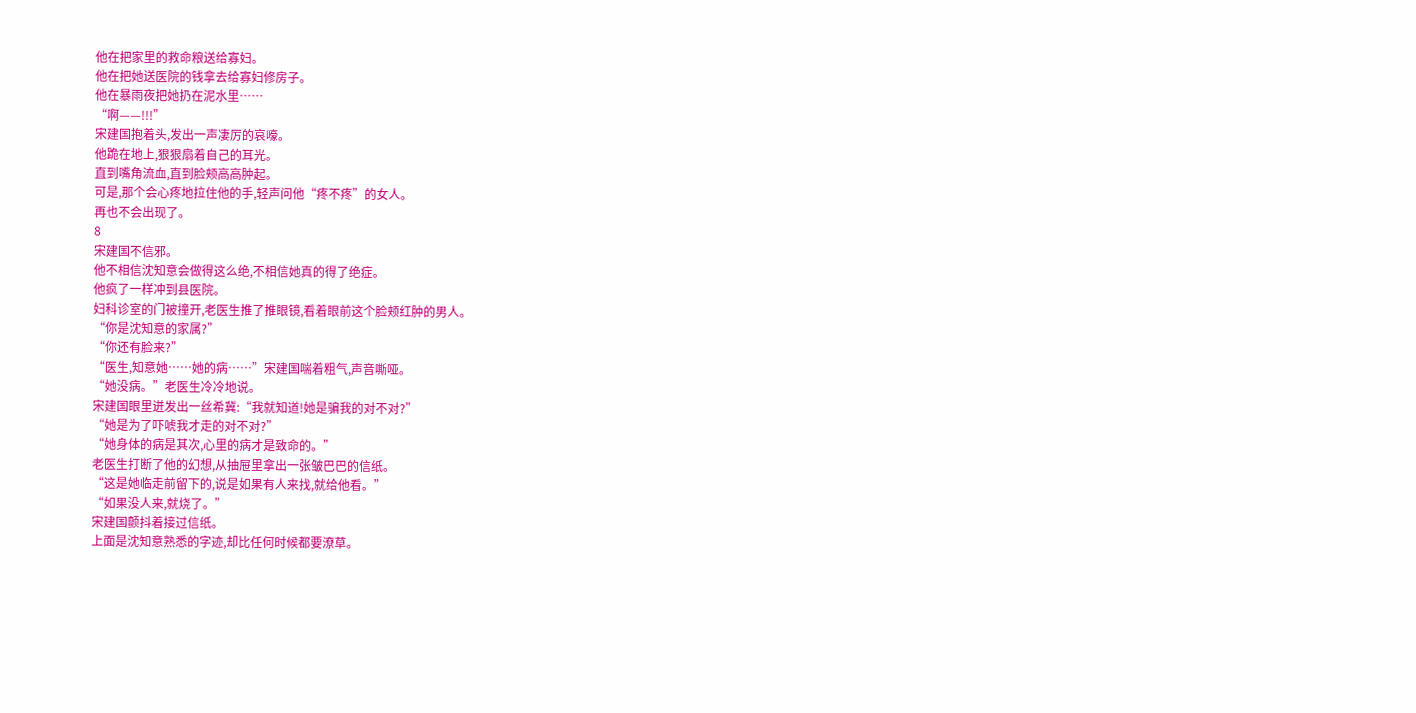他在把家里的救命粮送给寡妇。
他在把她送医院的钱拿去给寡妇修房子。
他在暴雨夜把她扔在泥水里……
“啊——!!!”
宋建国抱着头,发出一声凄厉的哀嚎。
他跪在地上,狠狠扇着自己的耳光。
直到嘴角流血,直到脸颊高高肿起。
可是,那个会心疼地拉住他的手,轻声问他“疼不疼”的女人。
再也不会出现了。
8
宋建国不信邪。
他不相信沈知意会做得这么绝,不相信她真的得了绝症。
他疯了一样冲到县医院。
妇科诊室的门被撞开,老医生推了推眼镜,看着眼前这个脸颊红肿的男人。
“你是沈知意的家属?”
“你还有脸来?”
“医生,知意她……她的病……”宋建国喘着粗气,声音嘶哑。
“她没病。”老医生冷冷地说。
宋建国眼里迸发出一丝希冀:“我就知道!她是骗我的对不对?”
“她是为了吓唬我才走的对不对?”
“她身体的病是其次,心里的病才是致命的。”
老医生打断了他的幻想,从抽屉里拿出一张皱巴巴的信纸。
“这是她临走前留下的,说是如果有人来找,就给他看。”
“如果没人来,就烧了。”
宋建国颤抖着接过信纸。
上面是沈知意熟悉的字迹,却比任何时候都要潦草。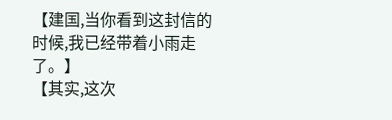【建国,当你看到这封信的时候,我已经带着小雨走了。】
【其实,这次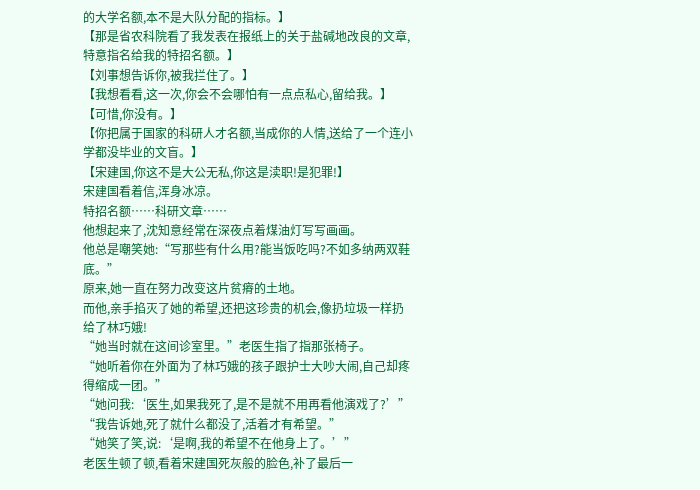的大学名额,本不是大队分配的指标。】
【那是省农科院看了我发表在报纸上的关于盐碱地改良的文章,特意指名给我的特招名额。】
【刘事想告诉你,被我拦住了。】
【我想看看,这一次,你会不会哪怕有一点点私心,留给我。】
【可惜,你没有。】
【你把属于国家的科研人才名额,当成你的人情,送给了一个连小学都没毕业的文盲。】
【宋建国,你这不是大公无私,你这是渎职!是犯罪!】
宋建国看着信,浑身冰凉。
特招名额……科研文章……
他想起来了,沈知意经常在深夜点着煤油灯写写画画。
他总是嘲笑她:“写那些有什么用?能当饭吃吗?不如多纳两双鞋底。”
原来,她一直在努力改变这片贫瘠的土地。
而他,亲手掐灭了她的希望,还把这珍贵的机会,像扔垃圾一样扔给了林巧娥!
“她当时就在这间诊室里。”老医生指了指那张椅子。
“她听着你在外面为了林巧娥的孩子跟护士大吵大闹,自己却疼得缩成一团。”
“她问我:‘医生,如果我死了,是不是就不用再看他演戏了?’”
“我告诉她,死了就什么都没了,活着才有希望。”
“她笑了笑,说:‘是啊,我的希望不在他身上了。’”
老医生顿了顿,看着宋建国死灰般的脸色,补了最后一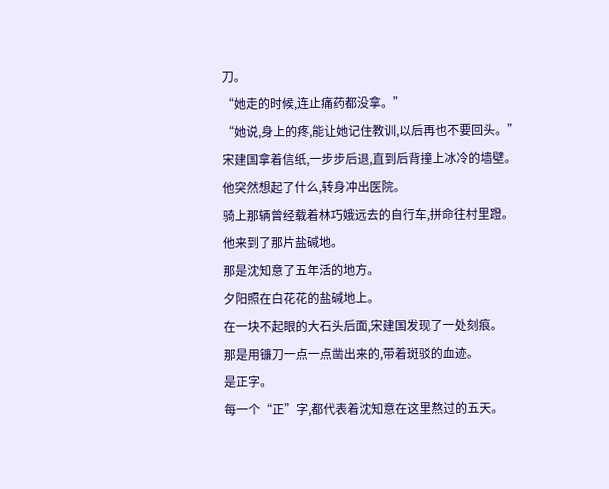刀。
“她走的时候,连止痛药都没拿。”
“她说,身上的疼,能让她记住教训,以后再也不要回头。”
宋建国拿着信纸,一步步后退,直到后背撞上冰冷的墙壁。
他突然想起了什么,转身冲出医院。
骑上那辆曾经载着林巧娥远去的自行车,拼命往村里蹬。
他来到了那片盐碱地。
那是沈知意了五年活的地方。
夕阳照在白花花的盐碱地上。
在一块不起眼的大石头后面,宋建国发现了一处刻痕。
那是用镰刀一点一点凿出来的,带着斑驳的血迹。
是正字。
每一个“正”字,都代表着沈知意在这里熬过的五天。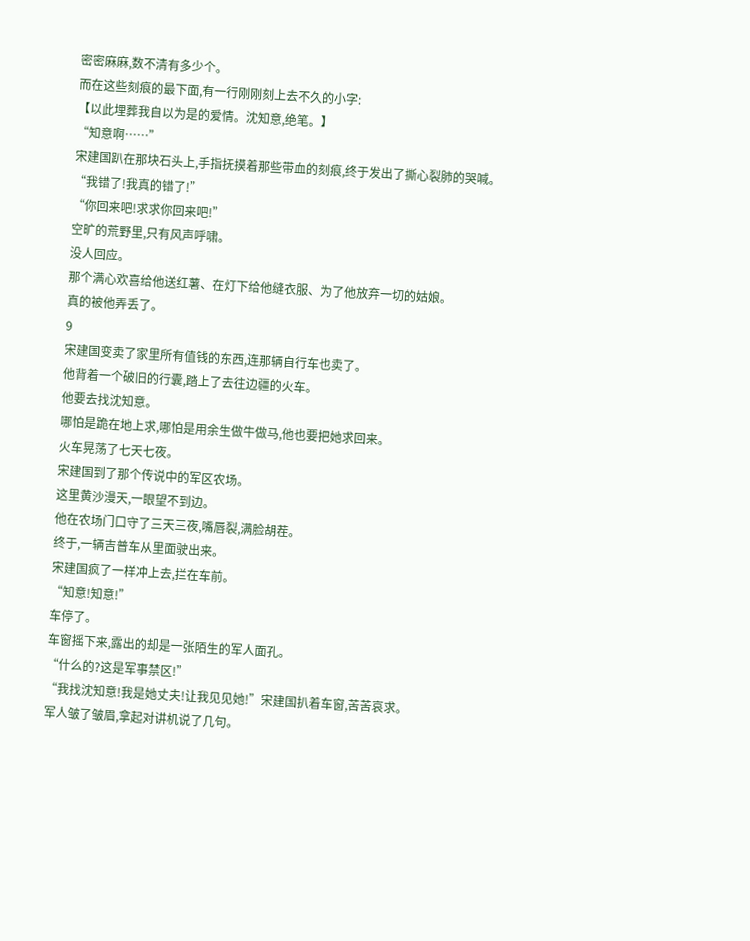密密麻麻,数不清有多少个。
而在这些刻痕的最下面,有一行刚刚刻上去不久的小字:
【以此埋葬我自以为是的爱情。沈知意,绝笔。】
“知意啊……”
宋建国趴在那块石头上,手指抚摸着那些带血的刻痕,终于发出了撕心裂肺的哭喊。
“我错了!我真的错了!”
“你回来吧!求求你回来吧!”
空旷的荒野里,只有风声呼啸。
没人回应。
那个满心欢喜给他送红薯、在灯下给他缝衣服、为了他放弃一切的姑娘。
真的被他弄丢了。
9
宋建国变卖了家里所有值钱的东西,连那辆自行车也卖了。
他背着一个破旧的行囊,踏上了去往边疆的火车。
他要去找沈知意。
哪怕是跪在地上求,哪怕是用余生做牛做马,他也要把她求回来。
火车晃荡了七天七夜。
宋建国到了那个传说中的军区农场。
这里黄沙漫天,一眼望不到边。
他在农场门口守了三天三夜,嘴唇裂,满脸胡茬。
终于,一辆吉普车从里面驶出来。
宋建国疯了一样冲上去,拦在车前。
“知意!知意!”
车停了。
车窗摇下来,露出的却是一张陌生的军人面孔。
“什么的?这是军事禁区!”
“我找沈知意!我是她丈夫!让我见见她!”宋建国扒着车窗,苦苦哀求。
军人皱了皱眉,拿起对讲机说了几句。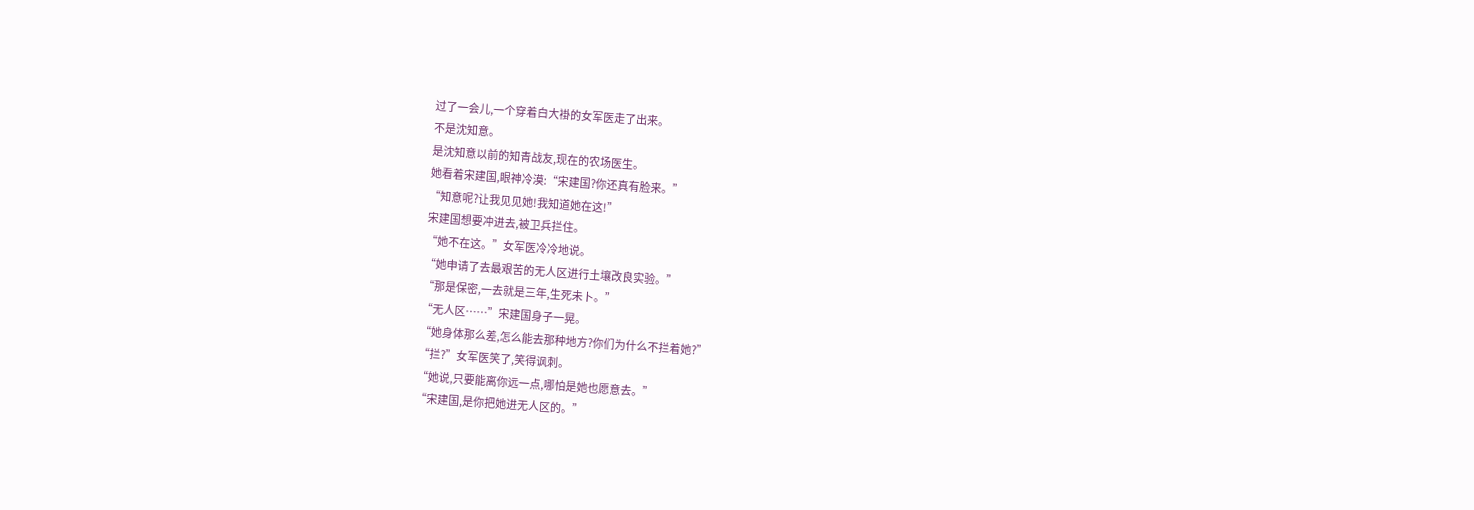过了一会儿,一个穿着白大褂的女军医走了出来。
不是沈知意。
是沈知意以前的知青战友,现在的农场医生。
她看着宋建国,眼神冷漠:“宋建国?你还真有脸来。”
“知意呢?让我见见她!我知道她在这!”
宋建国想要冲进去,被卫兵拦住。
“她不在这。”女军医冷冷地说。
“她申请了去最艰苦的无人区进行土壤改良实验。”
“那是保密,一去就是三年,生死未卜。”
“无人区……”宋建国身子一晃。
“她身体那么差,怎么能去那种地方?你们为什么不拦着她?”
“拦?”女军医笑了,笑得讽刺。
“她说,只要能离你远一点,哪怕是她也愿意去。”
“宋建国,是你把她进无人区的。”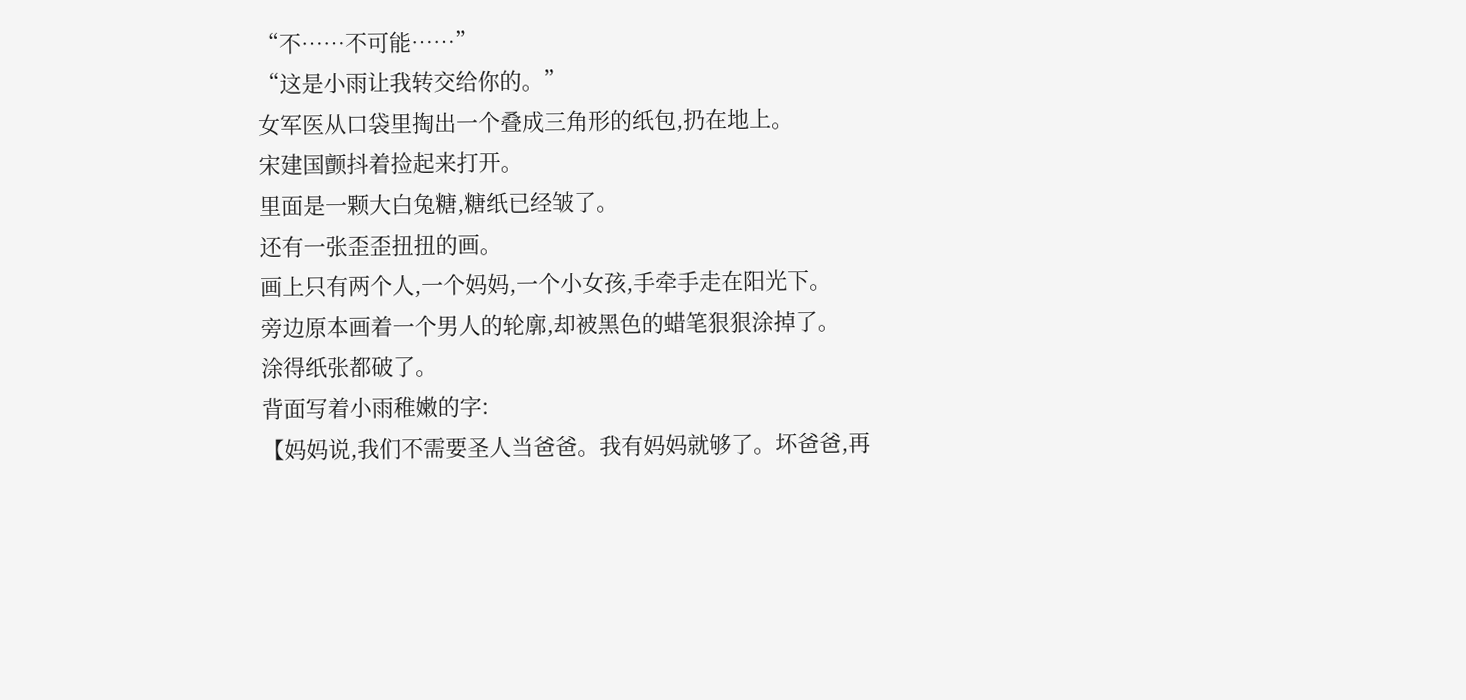“不……不可能……”
“这是小雨让我转交给你的。”
女军医从口袋里掏出一个叠成三角形的纸包,扔在地上。
宋建国颤抖着捡起来打开。
里面是一颗大白兔糖,糖纸已经皱了。
还有一张歪歪扭扭的画。
画上只有两个人,一个妈妈,一个小女孩,手牵手走在阳光下。
旁边原本画着一个男人的轮廓,却被黑色的蜡笔狠狠涂掉了。
涂得纸张都破了。
背面写着小雨稚嫩的字:
【妈妈说,我们不需要圣人当爸爸。我有妈妈就够了。坏爸爸,再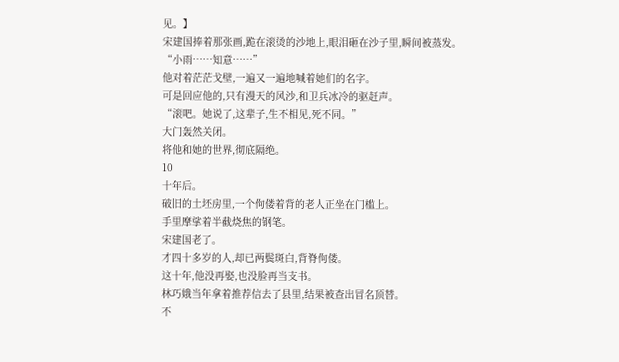见。】
宋建国捧着那张画,跪在滚烫的沙地上,眼泪砸在沙子里,瞬间被蒸发。
“小雨……知意……”
他对着茫茫戈壁,一遍又一遍地喊着她们的名字。
可是回应他的,只有漫天的风沙,和卫兵冰冷的驱赶声。
“滚吧。她说了,这辈子,生不相见,死不同。”
大门轰然关闭。
将他和她的世界,彻底隔绝。
10
十年后。
破旧的土坯房里,一个佝偻着背的老人正坐在门槛上。
手里摩挲着半截烧焦的钢笔。
宋建国老了。
才四十多岁的人,却已两鬓斑白,背脊佝偻。
这十年,他没再娶,也没脸再当支书。
林巧娥当年拿着推荐信去了县里,结果被查出冒名顶替。
不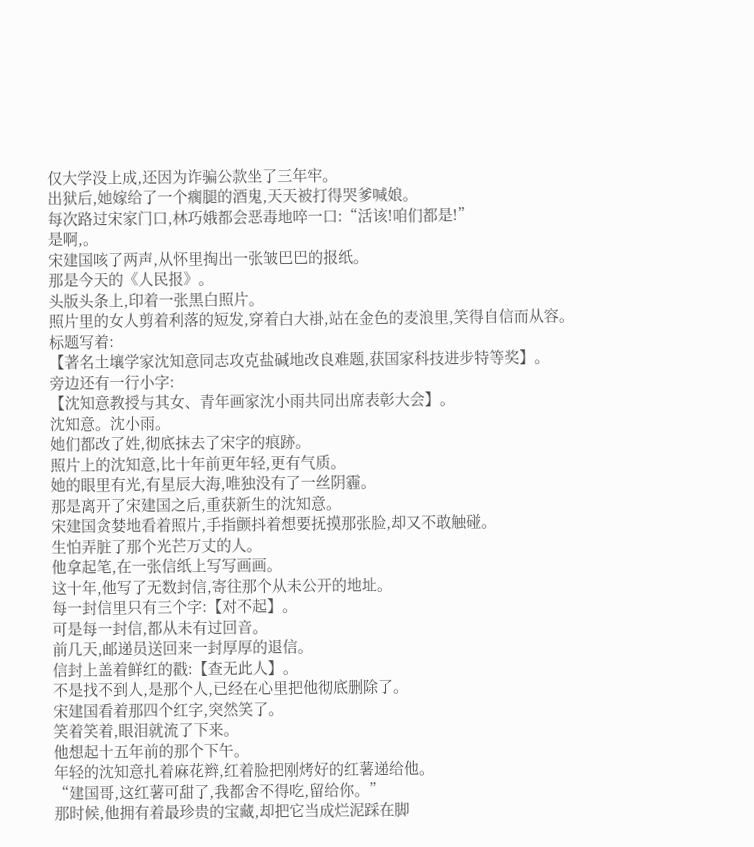仅大学没上成,还因为诈骗公款坐了三年牢。
出狱后,她嫁给了一个瘸腿的酒鬼,天天被打得哭爹喊娘。
每次路过宋家门口,林巧娥都会恶毒地啐一口:“活该!咱们都是!”
是啊,。
宋建国咳了两声,从怀里掏出一张皱巴巴的报纸。
那是今天的《人民报》。
头版头条上,印着一张黑白照片。
照片里的女人剪着利落的短发,穿着白大褂,站在金色的麦浪里,笑得自信而从容。
标题写着:
【著名土壤学家沈知意同志攻克盐碱地改良难题,获国家科技进步特等奖】。
旁边还有一行小字:
【沈知意教授与其女、青年画家沈小雨共同出席表彰大会】。
沈知意。沈小雨。
她们都改了姓,彻底抹去了宋字的痕跡。
照片上的沈知意,比十年前更年轻,更有气质。
她的眼里有光,有星辰大海,唯独没有了一丝阴霾。
那是离开了宋建国之后,重获新生的沈知意。
宋建国贪婪地看着照片,手指颤抖着想要抚摸那张脸,却又不敢触碰。
生怕弄脏了那个光芒万丈的人。
他拿起笔,在一张信纸上写写画画。
这十年,他写了无数封信,寄往那个从未公开的地址。
每一封信里只有三个字:【对不起】。
可是每一封信,都从未有过回音。
前几天,邮递员送回来一封厚厚的退信。
信封上盖着鲜红的戳:【查无此人】。
不是找不到人,是那个人,已经在心里把他彻底删除了。
宋建国看着那四个红字,突然笑了。
笑着笑着,眼泪就流了下来。
他想起十五年前的那个下午。
年轻的沈知意扎着麻花辫,红着脸把刚烤好的红薯递给他。
“建国哥,这红薯可甜了,我都舍不得吃,留给你。”
那时候,他拥有着最珍贵的宝藏,却把它当成烂泥踩在脚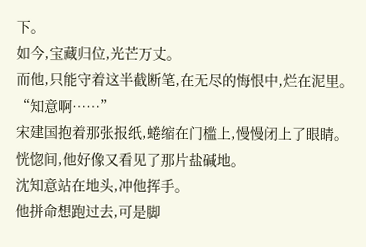下。
如今,宝藏归位,光芒万丈。
而他,只能守着这半截断笔,在无尽的悔恨中,烂在泥里。
“知意啊……”
宋建国抱着那张报纸,蜷缩在门槛上,慢慢闭上了眼睛。
恍惚间,他好像又看见了那片盐碱地。
沈知意站在地头,冲他挥手。
他拼命想跑过去,可是脚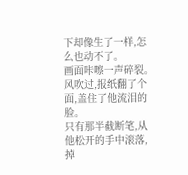下却像生了一样,怎么也动不了。
画面咔嚓一声碎裂。
风吹过,报纸翻了个面,盖住了他流泪的脸。
只有那半截断笔,从他松开的手中滚落,掉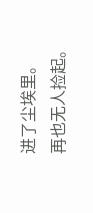进了尘埃里。
再也无人捡起。